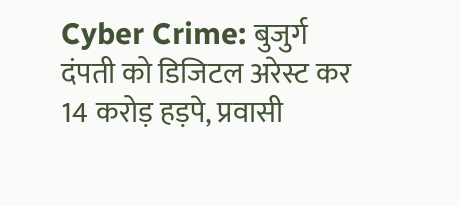Cyber Crime: बुजुर्ग दंपती को डिजिटल अरेस्ट कर 14 करोड़ हड़पे, प्रवासी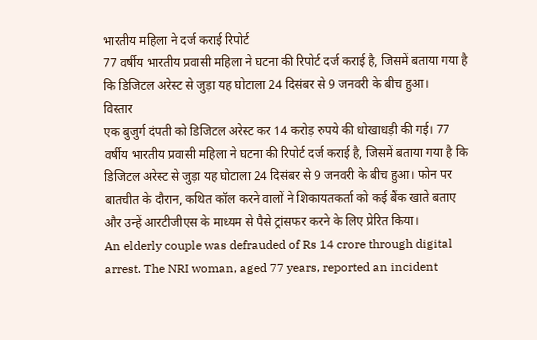भारतीय महिला ने दर्ज कराई रिपोर्ट
77 वर्षीय भारतीय प्रवासी महिला ने घटना की रिपोर्ट दर्ज कराई है, जिसमें बताया गया है कि डिजिटल अरेस्ट से जुड़ा यह घोटाला 24 दिसंबर से 9 जनवरी के बीच हुआ।
विस्तार
एक बुजुर्ग दंपती को डिजिटल अरेस्ट कर 14 करोड़ रुपये की धोखाधड़ी की गई। 77 वर्षीय भारतीय प्रवासी महिला ने घटना की रिपोर्ट दर्ज कराई है, जिसमें बताया गया है कि डिजिटल अरेस्ट से जुड़ा यह घोटाला 24 दिसंबर से 9 जनवरी के बीच हुआ। फोन पर बातचीत के दौरान, कथित कॉल करने वालों ने शिकायतकर्ता को कई बैंक खाते बताए और उन्हें आरटीजीएस के माध्यम से पैसे ट्रांसफर करने के लिए प्रेरित किया।
An elderly couple was defrauded of Rs 14 crore through digital arrest. The NRI woman, aged 77 years, reported an incident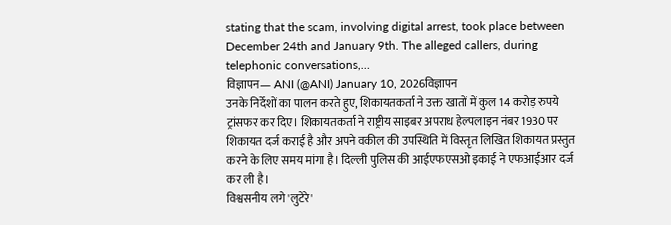stating that the scam, involving digital arrest, took place between December 24th and January 9th. The alleged callers, during telephonic conversations,…
विज्ञापन— ANI (@ANI) January 10, 2026विज्ञापन
उनके निर्देशों का पालन करते हुए, शिकायतकर्ता ने उक्त खातों में कुल 14 करोड़ रुपये ट्रांसफर कर दिए। शिकायतकर्ता ने राष्ट्रीय साइबर अपराध हेल्पलाइन नंबर 1930 पर शिकायत दर्ज कराई है और अपने वकील की उपस्थिति में विस्तृत लिखित शिकायत प्रस्तुत करने के लिए समय मांगा है। दिल्ली पुलिस की आईएफएसओ इकाई ने एफआईआर दर्ज कर ली है।
विश्वसनीय लगे 'लुटेरे'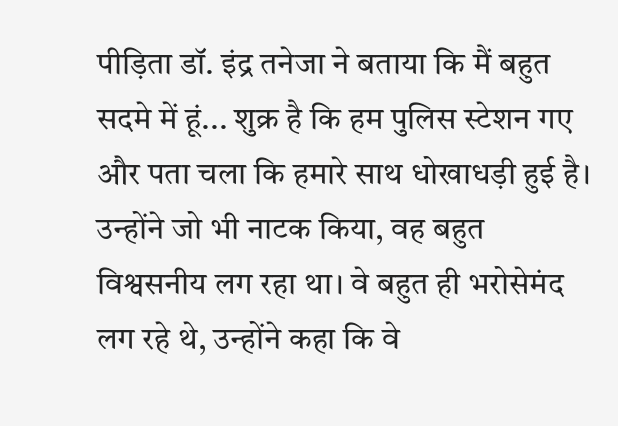पीड़िता डॉ. इंद्र तनेजा ने बताया कि मैं बहुत सदमे में हूं... शुक्र है कि हम पुलिस स्टेशन गए और पता चला कि हमारे साथ धोखाधड़ी हुई है। उन्होंने जो भी नाटक किया, वह बहुत विश्वसनीय लग रहा था। वे बहुत ही भरोसेमंद लग रहे थे, उन्होंने कहा कि वे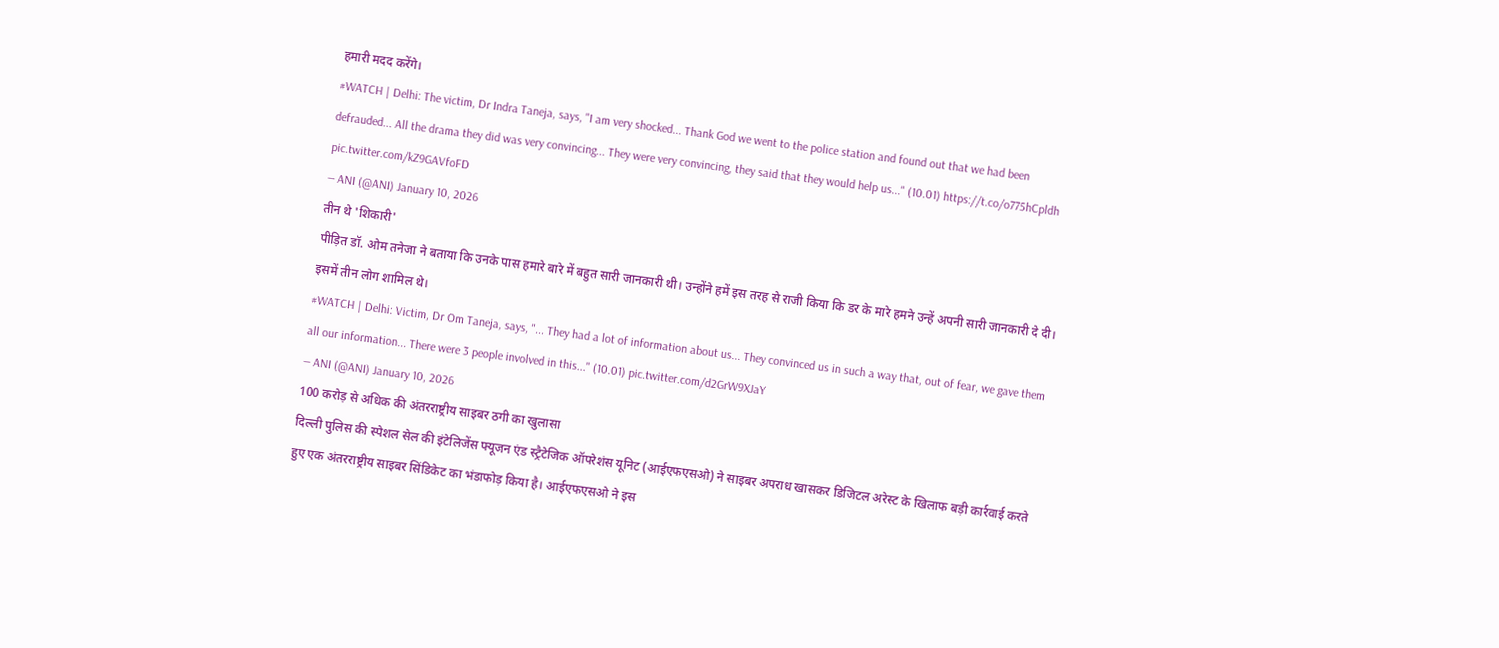हमारी मदद करेंगे।
#WATCH | Delhi: The victim, Dr Indra Taneja, says, "I am very shocked... Thank God we went to the police station and found out that we had been defrauded... All the drama they did was very convincing... They were very convincing, they said that they would help us..." (10.01) https://t.co/o775hCpldh pic.twitter.com/kZ9GAVfoFD
— ANI (@ANI) January 10, 2026
तीन थे 'शिकारी'
पीड़ित डॉ. ओम तनेजा ने बताया कि उनके पास हमारे बारे में बहुत सारी जानकारी थी। उन्होंने हमें इस तरह से राजी किया कि डर के मारे हमने उन्हें अपनी सारी जानकारी दे दी। इसमें तीन लोग शामिल थे।
#WATCH | Delhi: Victim, Dr Om Taneja, says, "... They had a lot of information about us... They convinced us in such a way that, out of fear, we gave them all our information... There were 3 people involved in this..." (10.01) pic.twitter.com/d2GrW9XJaY
— ANI (@ANI) January 10, 2026
100 करोड़ से अधिक की अंतरराष्ट्रीय साइबर ठगी का खुलासा
दिल्ली पुलिस की स्पेशल सेल की इंटेलिजेंस फ्यूजन एंड स्ट्रैटेजिक ऑपरेशंस यूनिट (आईएफएसओ) ने साइबर अपराध खासकर डिजिटल अरेस्ट के खिलाफ बड़ी कार्रवाई करते हुए एक अंतरराष्ट्रीय साइबर सिंडिकेट का भंडाफोड़ किया है। आईएफएसओ ने इस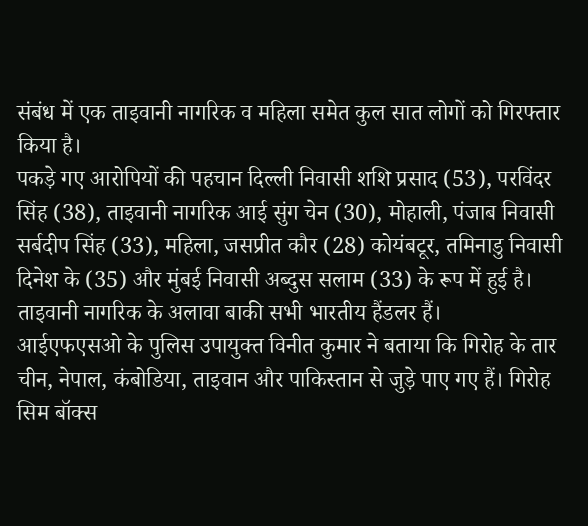संबंध में एक ताइवानी नागरिक व महिला समेत कुल सात लोगों को गिरफ्तार किया है।
पकड़े गए आरोपियों की पहचान दिल्ली निवासी शशि प्रसाद (53), परविंदर सिंह (38), ताइवानी नागरिक आई सुंग चेन (30), मोहाली, पंजाब निवासी सर्बदीप सिंह (33), महिला, जसप्रीत कौर (28) कोयंबटूर, तमिनाडु निवासी दिनेश के (35) और मुंबई निवासी अब्दुस सलाम (33) के रूप में हुई है। ताइवानी नागरिक के अलावा बाकी सभी भारतीय हैंडलर हैं।
आईएफएसओ के पुलिस उपायुक्त विनीत कुमार ने बताया कि गिरोह के तार चीन, नेपाल, कंबोडिया, ताइवान और पाकिस्तान से जुड़े पाए गए हैं। गिरोह सिम बॉक्स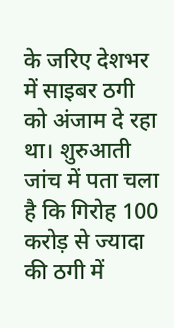के जरिए देशभर में साइबर ठगी को अंजाम दे रहा था। शुरुआती जांच में पता चला है कि गिरोह 100 करोड़ से ज्यादा की ठगी में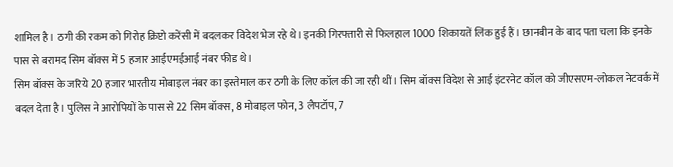शामिल है। ठगी की रकम को गिरोह क्रिप्टो करेंसी में बदलकर विदेश भेज रहे थे। इनकी गिरफ्तारी से फिलहाल 1000 शिकायतें लिंक हुई हैं। छानबीन के बाद पता चला कि इनके पास से बरामद सिम बॉक्स में 5 हजार आईएमईआई नंबर फीड थे।
सिम बॉक्स के जरिये 20 हजार भारतीय मोबाइल नंबर का इस्तेमाल कर ठगी के लिए कॉल की जा रही थीं। सिम बॉक्स विदेश से आई इंटरनेट कॉल को जीएसएम-लोकल नेटवर्क में बदल देता है। पुलिस ने आरोपियों के पास से 22 सिम बॉक्स, 8 मोबाइल फोन, 3 लैपटॉप, 7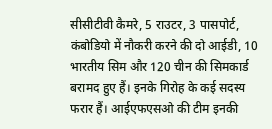सीसीटीवी कैमरे, 5 राउटर, 3 पासपोर्ट, कंबोडियो में नौकरी करने की दो आईडी, 10 भारतीय सिम और 120 चीन की सिमकार्ड बरामद हुए हैं। इनके गिरोह के कई सदस्य फरार हैं। आईएफएसओ की टीम इनकी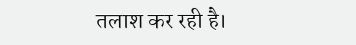तलाश कर रही है।